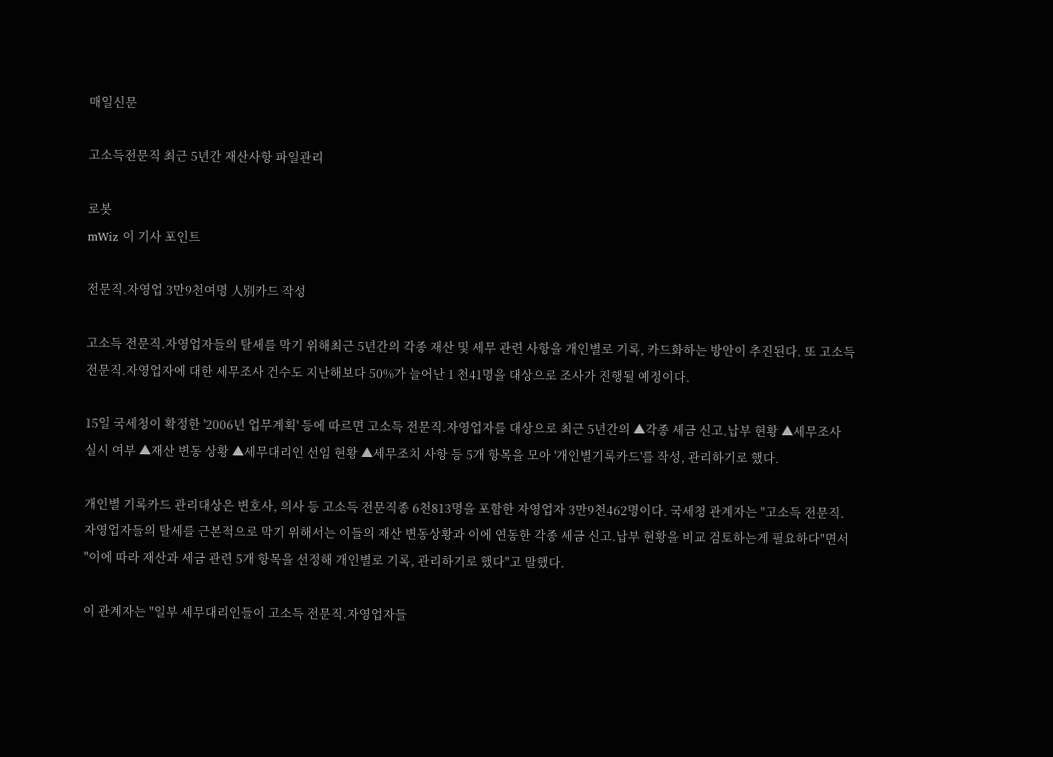매일신문

고소득전문직 최근 5년간 재산사항 파일관리

로봇
mWiz 이 기사 포인트

전문직.자영업 3만9천여명 人別카드 작성

고소득 전문직.자영업자들의 탈세를 막기 위해최근 5년간의 각종 재산 및 세무 관련 사항을 개인별로 기록, 카드화하는 방안이 추진된다. 또 고소득 전문직.자영업자에 대한 세무조사 건수도 지난해보다 50%가 늘어난 1 천41명을 대상으로 조사가 진행될 예정이다.

15일 국세청이 확정한 '2006년 업무계획' 등에 따르면 고소득 전문직.자영업자를 대상으로 최근 5년간의 ▲각종 세금 신고.납부 현황 ▲세무조사 실시 여부 ▲재산 변동 상황 ▲세무대리인 선임 현황 ▲세무조치 사항 등 5개 항목을 모아 '개인별기록카드'를 작성, 관리하기로 했다.

개인별 기록카드 관리대상은 변호사, 의사 등 고소득 전문직종 6천813명을 포함한 자영업자 3만9천462명이다. 국세청 관계자는 "고소득 전문직.자영업자들의 탈세를 근본적으로 막기 위해서는 이들의 재산 변동상황과 이에 연동한 각종 세금 신고.납부 현황을 비교 검토하는게 필요하다"면서 "이에 따라 재산과 세금 관련 5개 항목을 선정해 개인별로 기록, 관리하기로 했다"고 말했다.

이 관계자는 "일부 세무대리인들이 고소득 전문직.자영업자들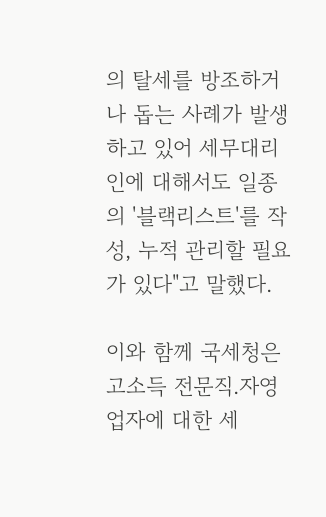의 탈세를 방조하거나 돕는 사례가 발생하고 있어 세무대리인에 대해서도 일종의 '블랙리스트'를 작성, 누적 관리할 필요가 있다"고 말했다.

이와 함께 국세청은 고소득 전문직.자영업자에 대한 세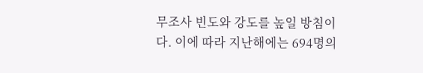무조사 빈도와 강도를 높일 방침이다. 이에 따라 지난해에는 694명의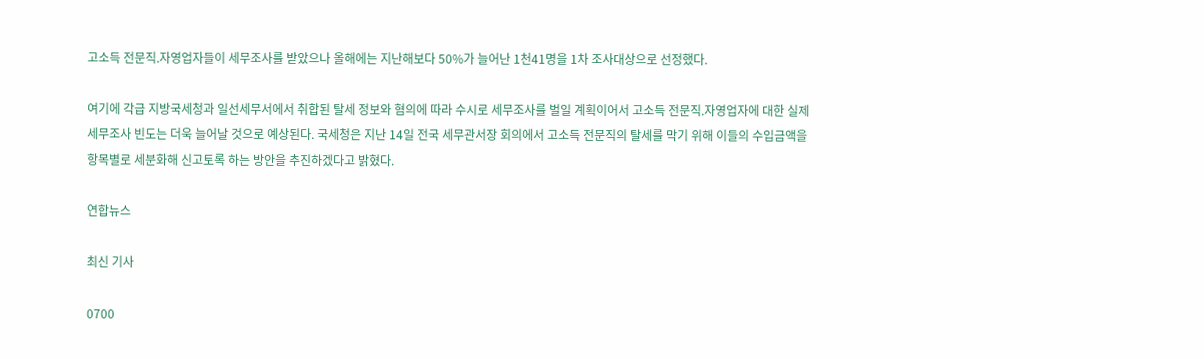고소득 전문직.자영업자들이 세무조사를 받았으나 올해에는 지난해보다 50%가 늘어난 1천41명을 1차 조사대상으로 선정했다.

여기에 각급 지방국세청과 일선세무서에서 취합된 탈세 정보와 혐의에 따라 수시로 세무조사를 벌일 계획이어서 고소득 전문직.자영업자에 대한 실제 세무조사 빈도는 더욱 늘어날 것으로 예상된다. 국세청은 지난 14일 전국 세무관서장 회의에서 고소득 전문직의 탈세를 막기 위해 이들의 수입금액을 항목별로 세분화해 신고토록 하는 방안을 추진하겠다고 밝혔다.

연합뉴스

최신 기사

0700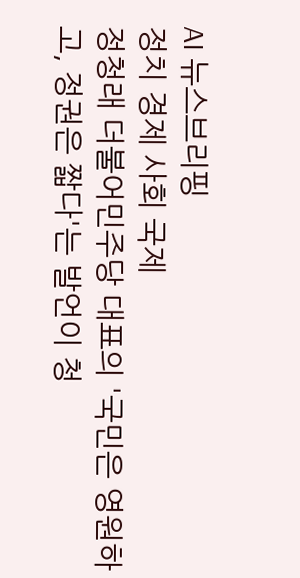AI 뉴스브리핑
정치 경제 사회 국제
정청래 더불어민주당 대표의 '국민은 영원하고, 정권은 짧다'는 발언이 청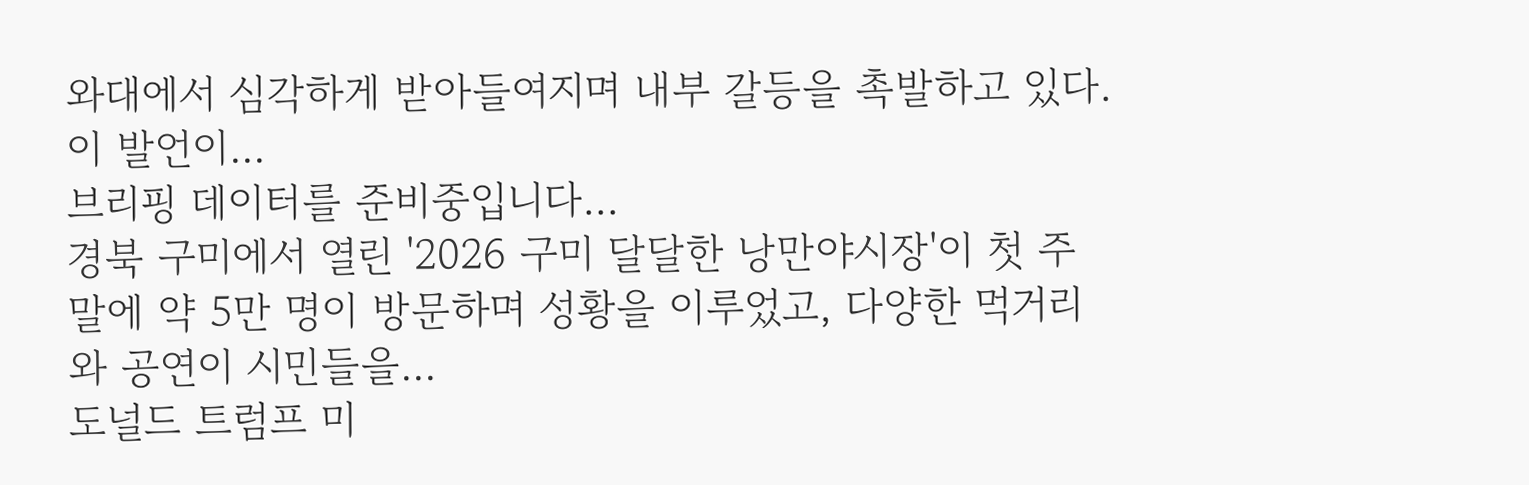와대에서 심각하게 받아들여지며 내부 갈등을 촉발하고 있다. 이 발언이...
브리핑 데이터를 준비중입니다...
경북 구미에서 열린 '2026 구미 달달한 낭만야시장'이 첫 주말에 약 5만 명이 방문하며 성황을 이루었고, 다양한 먹거리와 공연이 시민들을...
도널드 트럼프 미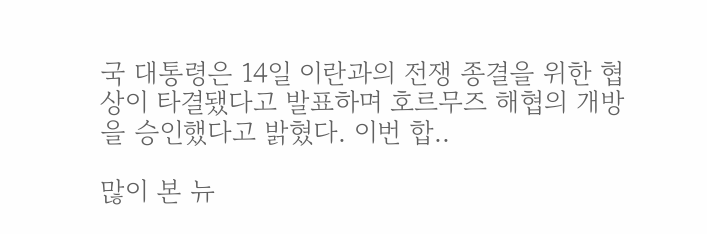국 대통령은 14일 이란과의 전쟁 종결을 위한 협상이 타결됐다고 발표하며 호르무즈 해협의 개방을 승인했다고 밝혔다. 이번 합..

많이 본 뉴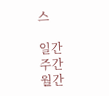스

일간
주간
월간